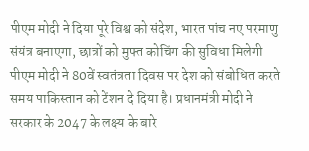पीएम मोदी ने दिया पूरे विश्व को संदेश, भारत पांच नए परमाणु संयंत्र बनाएगा, छात्रों को मुफ्त कोचिंग की सुविधा मिलेगी
पीएम मोदी ने 80वें स्वतंत्रता दिवस पर देश को संबोधित करते समय पाकिस्तान को टेंशन दे दिया है। प्रधानमंत्री मोदी ने सरकार के 2047 के लक्ष्य के बारे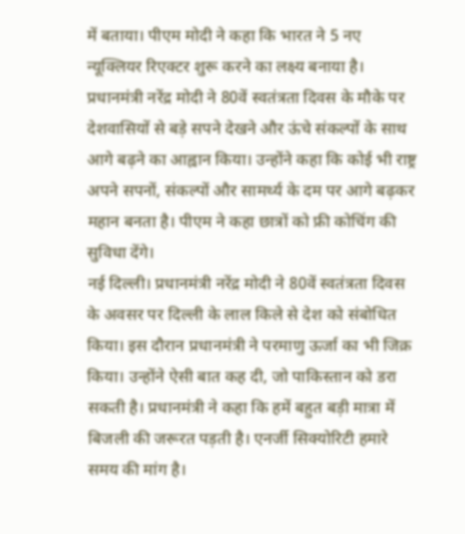में बताया। पीएम मोदी ने कहा कि भारत ने 5 नए न्यूक्लियर रिएक्टर शुरू करने का लक्ष्य बनाया है। प्रधानमंत्री नरेंद्र मोदी ने 80वें स्वतंत्रता दिवस के मौके पर देशवासियों से बड़े सपने देखने और ऊंचे संकल्पों के साथ आगे बढ़ने का आह्वान किया। उन्होंने कहा कि कोई भी राष्ट्र अपने सपनों, संकल्पों और सामर्थ्य के दम पर आगे बढ़कर महान बनता है। पीएम ने कहा छात्रों को फ्री कोचिंग की सुविधा देंगे।
नई दिल्ली। प्रधानमंत्री नरेंद्र मोदी ने 80वें स्वतंत्रता दिवस के अवसर पर दिल्ली के लाल किले से देश को संबोधित किया। इस दौरान प्रधानमंत्री ने परमाणु ऊर्जा का भी जिक्र किया। उन्होंने ऐसी बात कह दी, जो पाकिस्तान को डरा सकती है। प्रधानमंत्री ने कहा कि हमें बहुत बड़ी मात्रा में बिजली की जरूरत पड़ती है। एनर्जी सिक्योरिटी हमारे समय की मांग है।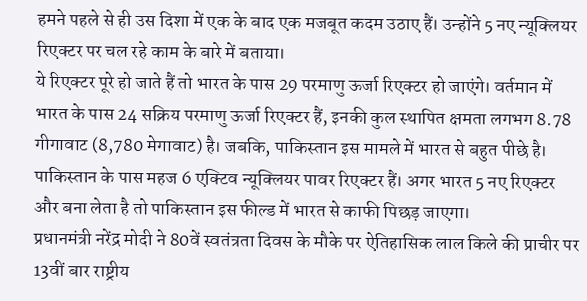हमने पहले से ही उस दिशा में एक के बाद एक मजबूत कदम उठाए हैं। उन्होंने 5 नए न्यूक्लियर रिएक्टर पर चल रहे काम के बारे में बताया।
ये रिएक्टर पूरे हो जाते हैं तो भारत के पास 29 परमाणु ऊर्जा रिएक्टर हो जाएंगे। वर्तमान में भारत के पास 24 सक्रिय परमाणु ऊर्जा रिएक्टर हैं, इनकी कुल स्थापित क्षमता लगभग 8.78 गीगावाट (8,780 मेगावाट) है। जबकि, पाकिस्तान इस मामले में भारत से बहुत पीछे है। पाकिस्तान के पास महज 6 एक्टिव न्यूक्लियर पावर रिएक्टर हैं। अगर भारत 5 नए रिएक्टर और बना लेता है तो पाकिस्तान इस फील्ड में भारत से काफी पिछड़ जाएगा।
प्रधानमंत्री नरेंद्र मोदी ने 80वें स्वतंत्रता दिवस के मौके पर ऐतिहासिक लाल किले की प्राचीर पर 13वीं बार राष्ट्रीय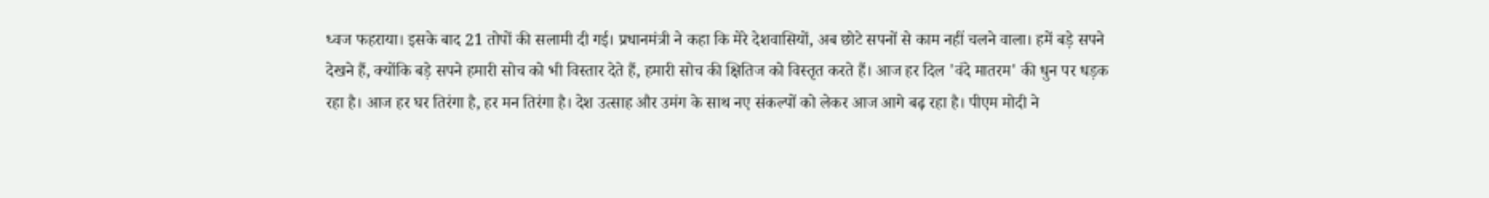ध्वज फहराया। इसके बाद 21 तोपों की सलामी दी गई। प्रधानमंत्री ने कहा कि मेरे देशवासियों, अब छोटे सपनों से काम नहीं चलने वाला। हमें बड़े सपने देखने हैं, क्योंकि बड़े सपने हमारी सोच को भी विस्तार देते हैं, हमारी सोच की क्षितिज को विस्तृत करते हैं। आज हर दिल 'वंदे मातरम' की धुन पर धड़क रहा है। आज हर घर तिरंगा है, हर मन तिरंगा है। देश उत्साह और उमंग के साथ नए संकल्पों को लेकर आज आगे बढ़ रहा है। पीएम मोदी ने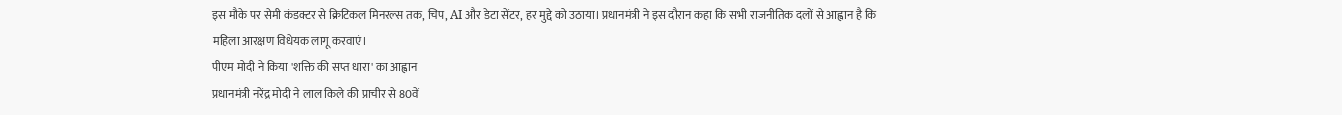इस मौके पर सेमी कंडक्टर से क्रिटिकल मिनरल्स तक, चिप, AI और डेटा सेंटर, हर मुद्दे को उठाया। प्रधानमंत्री ने इस दौरान कहा कि सभी राजनीतिक दलों से आह्वान है कि महिला आरक्षण विधेयक लागू करवाएं।
पीएम मोदी ने किया 'शक्ति की सप्त धारा' का आह्वान
प्रधानमंत्री नरेंद्र मोदी ने लाल किले की प्राचीर से 80वें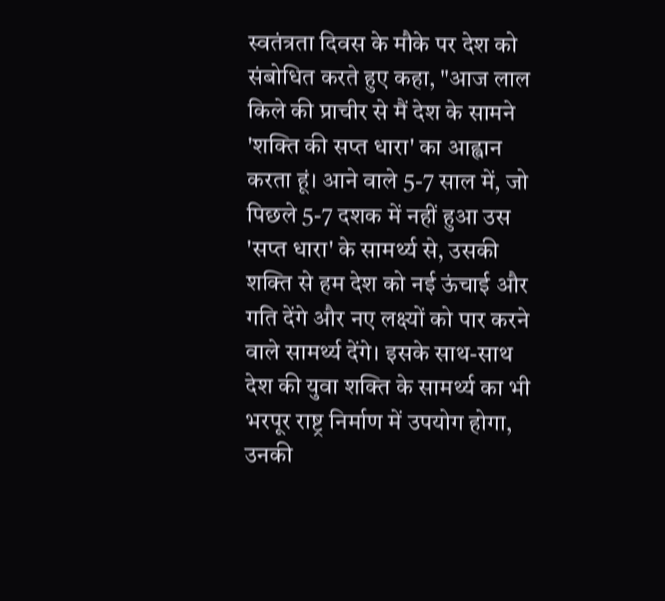स्वतंत्रता दिवस के मौके पर देश को संबोधित करते हुए कहा, "आज लाल किले की प्राचीर से मैं देश के सामने 'शक्ति की सप्त धारा' का आह्वान करता हूं। आने वाले 5-7 साल में, जो पिछले 5-7 दशक में नहीं हुआ उस 'सप्त धारा' के सामर्थ्य से, उसकी शक्ति से हम देश को नई ऊंचाई और गति देंगे और नए लक्ष्यों को पार करने वाले सामर्थ्य देंगे। इसके साथ-साथ देश की युवा शक्ति के सामर्थ्य का भी भरपूर राष्ट्र निर्माण में उपयोग होगा, उनकी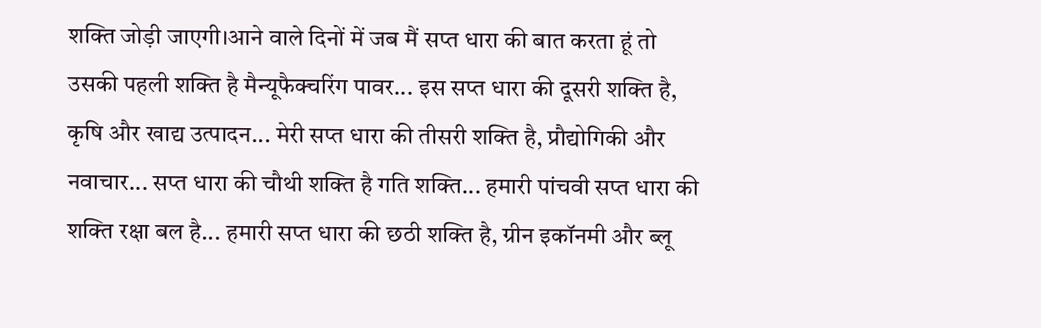शक्ति जोड़ी जाएगी।आने वाले दिनों में जब मैं सप्त धारा की बात करता हूं तो उसकी पहली शक्ति है मैन्यूफैक्चरिंग पावर... इस सप्त धारा की दूसरी शक्ति है, कृषि और खाद्य उत्पादन... मेरी सप्त धारा की तीसरी शक्ति है, प्रौद्योगिकी और नवाचार... सप्त धारा की चौथी शक्ति है गति शक्ति... हमारी पांचवी सप्त धारा की शक्ति रक्षा बल है... हमारी सप्त धारा की छठी शक्ति है, ग्रीन इकॉनमी और ब्लू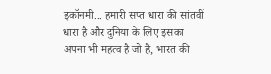इकॉनमी... हमारी सप्त धारा की सांतवीं धारा है और दुनिया के लिए इसका अपना भी महत्व है जो है, भारत की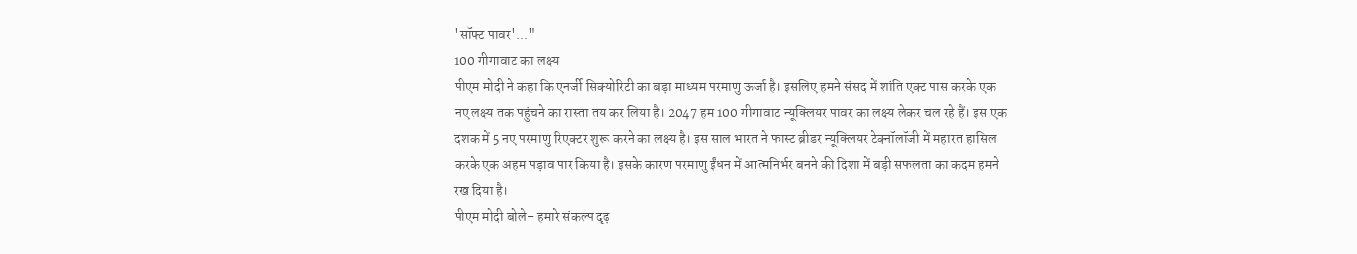'सॉफ्ट पावर'..."
100 गीगावाट का लक्ष्य
पीएम मोदी ने कहा कि एनर्जी सिक्योरिटी का बड़ा माध्यम परमाणु ऊर्जा है। इसलिए हमने संसद में शांति एक्ट पास करके एक नए लक्ष्य तक पहुंचने का रास्ता तय कर लिया है। 2047 हम 100 गीगावाट न्यूक्लियर पावर का लक्ष्य लेकर चल रहे हैं। इस एक दशक में 5 नए परमाणु रिएक्टर शुरू करने का लक्ष्य है। इस साल भारत ने फास्ट ब्रीडर न्यूक्लियर टेक्नॉलॉजी में महारत हासिल करके एक अहम पड़ाव पार किया है। इसके कारण परमाणु ईंधन में आत्मनिर्भर बनने की दिशा में बड़ी सफलता का कदम हमने रख दिया है।
पीएम मोदी बोले- हमारे संकल्प दृढ़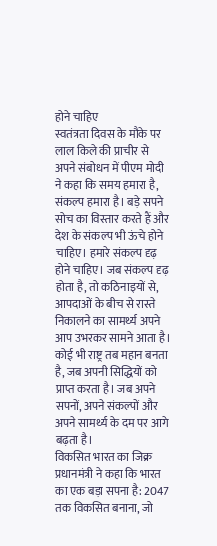होने चाहिए
स्वतंत्रता दिवस के मौके पर लाल किले की प्राचीर से अपने संबोधन में पीएम मोदी ने कहा कि समय हमारा है, संकल्प हमारा है। बड़े सपने सोच का विस्तार करते हैं और देश के संकल्प भी ऊंचे होने चाहिए। हमारे संकल्प दृढ़ होने चाहिए। जब संकल्प दृढ़ होता है, तो कठिनाइयों से, आपदाओं के बीच से रास्ते निकालने का सामर्थ्य अपने आप उभरकर सामने आता है। कोई भी राष्ट्र तब महान बनता है, जब अपनी सिद्धियों को प्राप्त करता है। जब अपने सपनों, अपने संकल्पों और अपने सामर्थ्य के दम पर आगे बढ़ता है।
विकसित भारत का जिक्र
प्रधानमंत्री ने कहा कि भारत का एक बड़ा सपना है: 2047 तक विकसित बनाना, जो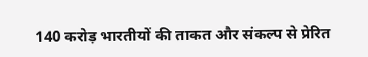140 करोड़ भारतीयों की ताकत और संकल्प से प्रेरित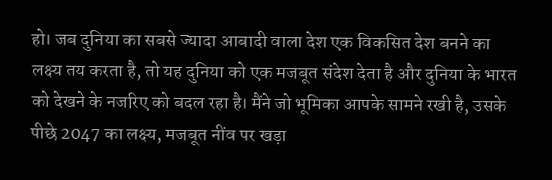हो। जब दुनिया का सबसे ज्यादा आबादी वाला देश एक विकसित देश बनने का लक्ष्य तय करता है, तो यह दुनिया को एक मजबूत संदेश देता है और दुनिया के भारत को देखने के नजरिए को बदल रहा है। मैंने जो भूमिका आपके सामने रखी है, उसके पीछे 2047 का लक्ष्य, मजबूत नींव पर खड़ा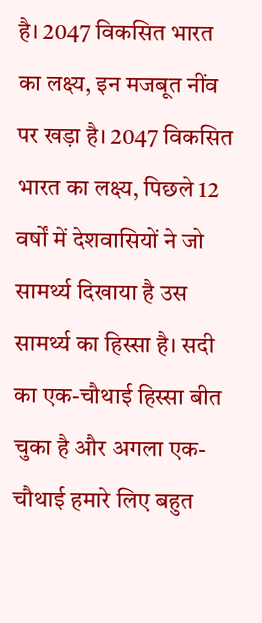है। 2047 विकसित भारत का लक्ष्य, इन मजबूत नींव पर खड़ा है। 2047 विकसित भारत का लक्ष्य, पिछले 12 वर्षों में देशवासियों ने जो सामर्थ्य दिखाया है उस सामर्थ्य का हिस्सा है। सदी का एक-चौथाई हिस्सा बीत चुका है और अगला एक-चौथाई हमारे लिए बहुत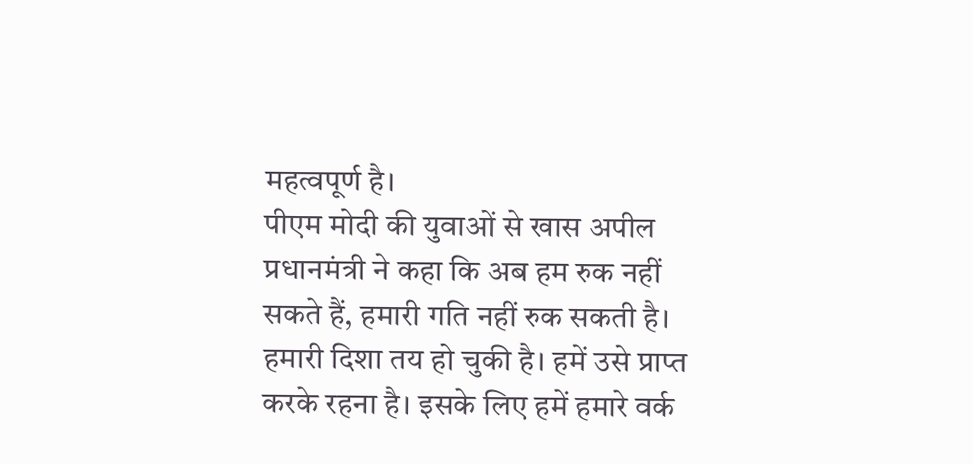महत्वपूर्ण है।
पीएम मोदी की युवाओं से खास अपील
प्रधानमंत्री ने कहा कि अब हम रुक नहीं सकते हैं, हमारी गति नहीं रुक सकती है। हमारी दिशा तय हो चुकी है। हमें उसे प्राप्त करके रहना है। इसके लिए हमें हमारे वर्क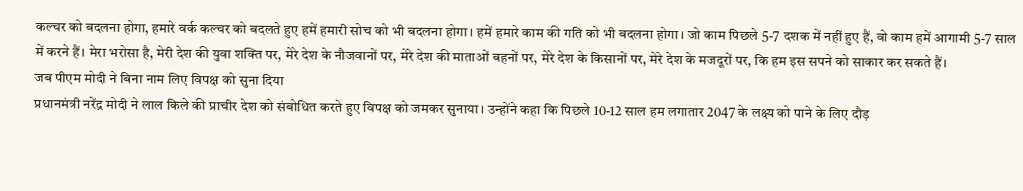कल्चर को बदलना होगा, हमारे वर्क कल्चर को बदलते हुए हमें हमारी सोच को भी बदलना होगा। हमें हमारे काम की गति को भी बदलना होगा। जो काम पिछले 5-7 दशक में नहीं हुए हैं, वो काम हमें आगामी 5-7 साल में करने हैं। मेरा भरोसा है, मेरी देश की युवा शक्ति पर, मेरे देश के नौजवानों पर, मेरे देश की माताओं बहनों पर, मेरे देश के किसानों पर, मेरे देश के मजदूरों पर, कि हम इस सपने को साकार कर सकते हैं।
जब पीएम मोदी ने बिना नाम लिए विपक्ष को सुना दिया
प्रधानमंत्री नरेंद्र मोदी ने लाल किले की प्राचीर देश को संबोधित करते हुए विपक्ष को जमकर सुनाया। उन्होंने कहा कि पिछले 10-12 साल हम लगातार 2047 के लक्ष्य को पाने के लिए दौड़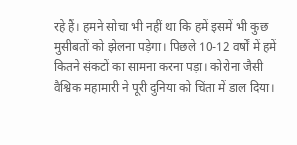रहे हैं। हमने सोचा भी नहीं था कि हमें इसमें भी कुछ मुसीबतों को झेलना पड़ेगा। पिछले 10-12 वर्षों में हमें कितने संकटों का सामना करना पड़ा। कोरोना जैसी वैश्विक महामारी ने पूरी दुनिया को चिंता में डाल दिया।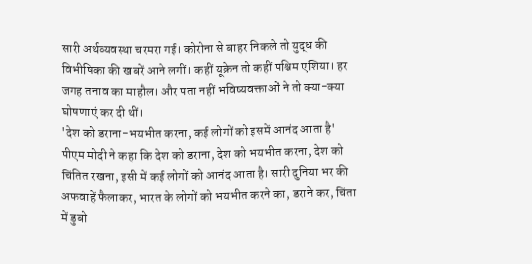सारी अर्थव्यवस्था चरमरा गई। कोरोना से बाहर निकले तो युद्ध की विभीषिका की खबरें आने लगीं। कहीं यूक्रेन तो कहीं पश्चिम एशिया। हर जगह तनाव का माहौल। और पता नहीं भविष्यवक्ताओं ने तो क्या-क्या घोषणाएं कर दी थीं।
'देश को डराना-भयभीत करना, कई लोगों को इसमें आनंद आता है'
पीएम मोदी ने कहा कि देश को डराना, देश को भयभीत करना, देश को चिंतित रखना, इसी में कई लोगों को आनंद आता है। सारी दुनिया भर की अफवाहें फैलाकर, भारत के लोगों को भयभीत करने का, डराने कर, चिंता में डुबो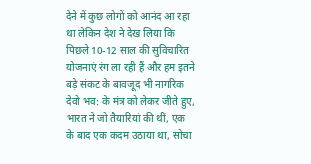देने में कुछ लोगों को आनंद आ रहा था लेकिन देश ने देख लिया कि पिछले 10-12 साल की सुविचारित योजनाएं रंग ला रही हैं और हम इतने बड़े संकट के बावजूद भी नागरिक देवो भव: के मंत्र को लेकर जीते हुए, भारत ने जो तैयारियां की थीं, एक के बाद एक कदम उठाया था, सोचा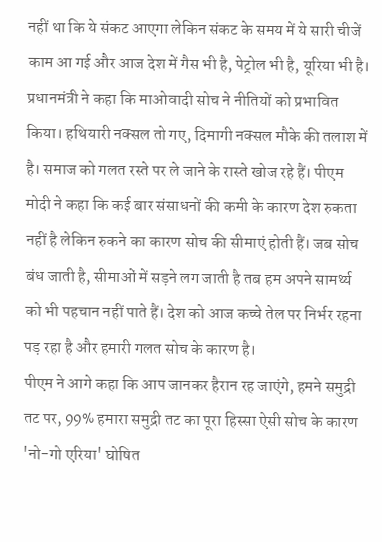नहीं था कि ये संकट आएगा लेकिन संकट के समय में ये सारी चीजें काम आ गई और आज देश में गैस भी है, पेट्रोल भी है, यूरिया भी है।
प्रधानमंत्री ने कहा कि माओवादी सोच ने नीतियों को प्रभावित किया। हथियारी नक्सल तो गए, दिमागी नक्सल मौके की तलाश में है। समाज को गलत रस्ते पर ले जाने के रास्ते खोज रहे हैं। पीएम मोदी ने कहा कि कई बार संसाधनों की कमी के कारण देश रुकता नहीं है लेकिन रुकने का कारण सोच की सीमाएं होती हैं। जब सोच बंध जाती है, सीमाओं में सड़ने लग जाती है तब हम अपने सामर्थ्य को भी पहचान नहीं पाते हैं। देश को आज कच्चे तेल पर निर्भर रहना पड़ रहा है और हमारी गलत सोच के कारण है।
पीएम ने आगे कहा कि आप जानकर हैरान रह जाएंगे, हमने समुद्री तट पर, 99% हमारा समुद्री तट का पूरा हिस्सा ऐसी सोच के कारण 'नो-गो एरिया' घोषित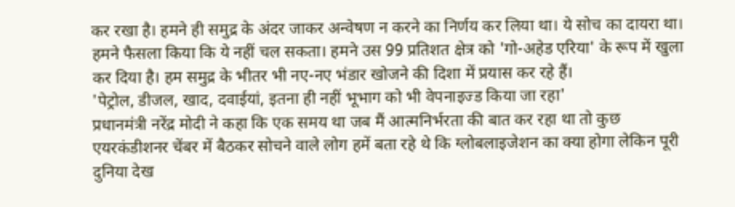कर रखा है। हमने ही समुद्र के अंदर जाकर अन्वेषण न करने का निर्णय कर लिया था। ये सोच का दायरा था। हमने फैसला किया कि ये नहीं चल सकता। हमने उस 99 प्रतिशत क्षेत्र को 'गो-अहेड एरिया' के रूप में खुला कर दिया है। हम समुद्र के भीतर भी नए-नए भंडार खोजने की दिशा में प्रयास कर रहे हैं।
'पेट्रोल, डीजल, खाद, दवाईयां, इतना ही नहीं भूभाग को भी वेपनाइज्ड किया जा रहा'
प्रधानमंत्री नरेंद्र मोदी ने कहा कि एक समय था जब मैं आत्मनिर्भरता की बात कर रहा था तो कुछ एयरकंडीशनर चेंबर में बैठकर सोचने वाले लोग हमें बता रहे थे कि ग्लोबलाइजेशन का क्या होगा लेकिन पूरी दुनिया देख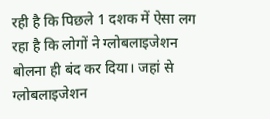रही है कि पिछले 1 दशक में ऐसा लग रहा है कि लोगों ने ग्लोबलाइजेशन बोलना ही बंद कर दिया। जहां से ग्लोबलाइजेशन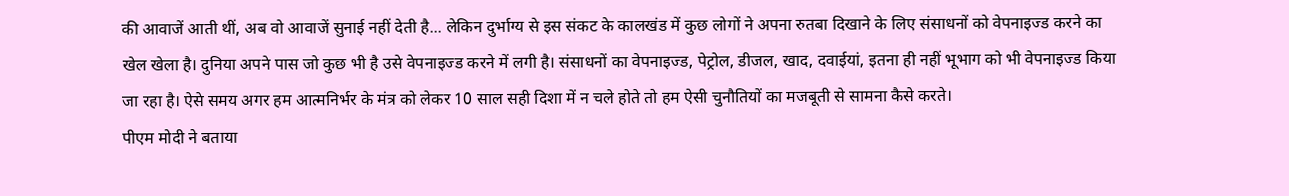की आवाजें आती थीं, अब वो आवाजें सुनाई नहीं देती है... लेकिन दुर्भाग्य से इस संकट के कालखंड में कुछ लोगों ने अपना रुतबा दिखाने के लिए संसाधनों को वेपनाइज्ड करने का खेल खेला है। दुनिया अपने पास जो कुछ भी है उसे वेपनाइज्ड करने में लगी है। संसाधनों का वेपनाइज्ड, पेट्रोल, डीजल, खाद, दवाईयां, इतना ही नहीं भूभाग को भी वेपनाइज्ड किया जा रहा है। ऐसे समय अगर हम आत्मनिर्भर के मंत्र को लेकर 10 साल सही दिशा में न चले होते तो हम ऐसी चुनौतियों का मजबूती से सामना कैसे करते।
पीएम मोदी ने बताया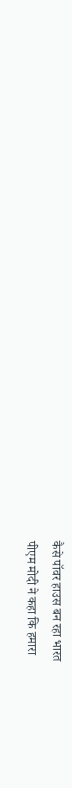कैसे पॉवर हाउस बन रहा भारत
पीएम मोदी ने कहा कि हमारा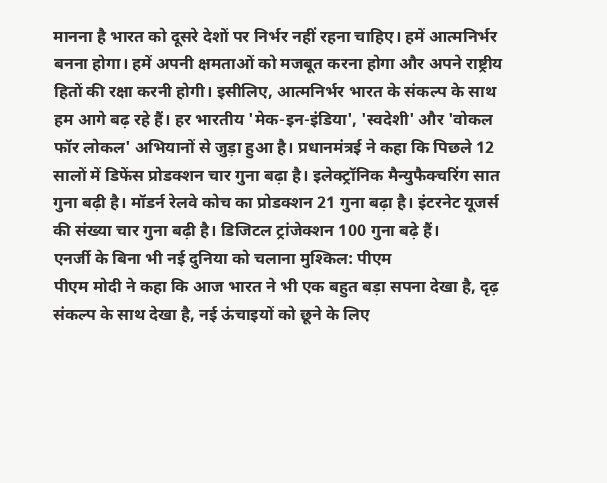मानना है भारत को दूसरे देशों पर निर्भर नहीं रहना चाहिए। हमें आत्मनिर्भर बनना होगा। हमें अपनी क्षमताओं को मजबूत करना होगा और अपने राष्ट्रीय हितों की रक्षा करनी होगी। इसीलिए, आत्मनिर्भर भारत के संकल्प के साथ हम आगे बढ़ रहे हैं। हर भारतीय 'मेक-इन-इंडिया', 'स्वदेशी' और 'वोकल फॉर लोकल' अभियानों से जुड़ा हुआ है। प्रधानमंत्रई ने कहा कि पिछले 12 सालों में डिफेंस प्रोडक्शन चार गुना बढ़ा है। इलेक्ट्रॉनिक मैन्युफैक्चरिंग सात गुना बढ़ी है। मॉडर्न रेलवे कोच का प्रोडक्शन 21 गुना बढ़ा है। इंटरनेट यूजर्स की संख्या चार गुना बढ़ी है। डिजिटल ट्रांजेक्शन 100 गुना बढ़े हैं।
एनर्जी के बिना भी नई दुनिया को चलाना मुश्किल: पीएम
पीएम मोदी ने कहा कि आज भारत ने भी एक बहुत बड़ा सपना देखा है, दृढ़ संकल्प के साथ देखा है, नई ऊंचाइयों को छूने के लिए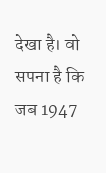देखा है। वो सपना है कि जब 1947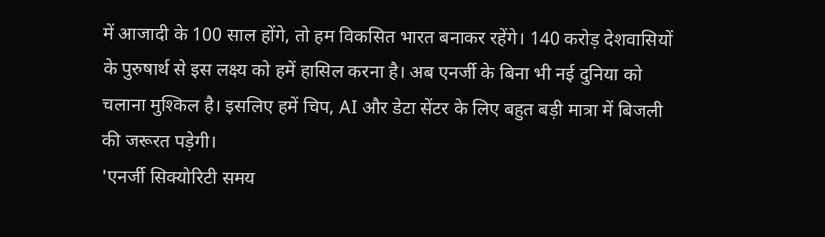में आजादी के 100 साल होंगे, तो हम विकसित भारत बनाकर रहेंगे। 140 करोड़ देशवासियों के पुरुषार्थ से इस लक्ष्य को हमें हासिल करना है। अब एनर्जी के बिना भी नई दुनिया को चलाना मुश्किल है। इसलिए हमें चिप, AI और डेटा सेंटर के लिए बहुत बड़ी मात्रा में बिजली की जरूरत पड़ेगी।
'एनर्जी सिक्योरिटी समय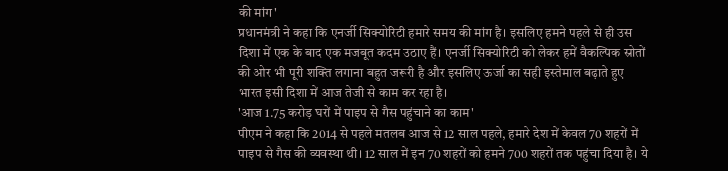की मांग'
प्रधानमंत्री ने कहा कि एनर्जी सिक्योरिटी हमारे समय की मांग है। इसलिए हमने पहले से ही उस दिशा में एक के बाद एक मजबूत कदम उठाए हैं। एनर्जी सिक्योरिटी को लेकर हमें वैकल्पिक स्रोतों की ओर भी पूरी शक्ति लगाना बहुत जरूरी है और इसलिए ऊर्जा का सही इस्तेमाल बढ़ाते हुए भारत इसी दिशा में आज तेजी से काम कर रहा है।
'आज 1.75 करोड़ घरों में पाइप से गैस पहुंचाने का काम'
पीएम ने कहा कि 2014 से पहले मतलब आज से 12 साल पहले, हमारे देश में केवल 70 शहरों में पाइप से गैस की व्यवस्था थी। 12 साल में इन 70 शहरों को हमने 700 शहरों तक पहुंचा दिया है। ये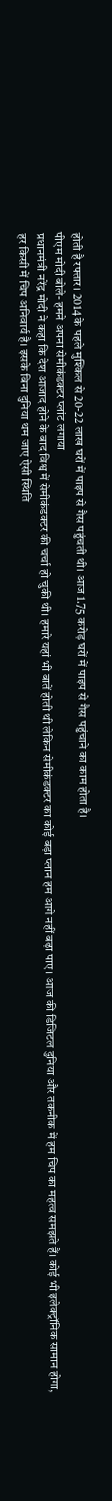होती है रफ्तार। 2014 के पहले मुश्किल से 20-22 लाख घरों में पाइप से गैस पहुंचती थी। आज 1.75 करोड़ घरों में पाइप से गैस पहुंचाने का काम होता है।
पीएम मोदी बोले- हमने अपना सेमीकंडक्टर प्लांट लगाया
प्रधानमंत्री नरेंद्र मोदी ने कहा कि देश आजाद होने के बाद विश्व में सेमीकंडक्टर की चर्चा हो चुकी थी। हमारे यहां भी बातें होती थी लेकिन सेमीकंडक्टर का कोई बड़ा प्लान हम आगे नहीं बढ़ा पाए। आज की डिजिटल दुनिया और तकनीक में हम चिप का महत्व समझते हैं। कोई भी इलेक्ट्रॉनिक सामान होगा, हर किसी में चिप अनिवार्य है। इसके बिना दुनिया थम जाए ऐसी स्थिति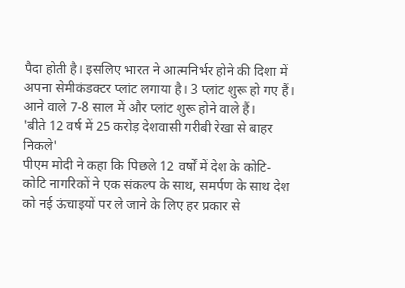पैदा होती है। इसलिए भारत ने आत्मनिर्भर होने की दिशा में अपना सेमीकंडक्टर प्लांट लगाया है। 3 प्लांट शुरू हो गए हैं। आने वाले 7-8 साल में और प्लांट शुरू होने वाले हैं।
'बीते 12 वर्ष में 25 करोड़ देशवासी गरीबी रेखा से बाहर निकले'
पीएम मोदी ने कहा कि पिछले 12 वर्षों में देश के कोटि-कोटि नागरिकों ने एक संकल्प के साथ, समर्पण के साथ देश को नई ऊंचाइयों पर ले जाने के लिए हर प्रकार से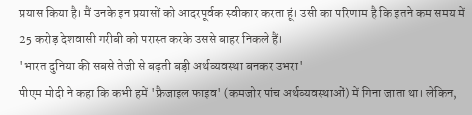प्रयास किया है। मैं उनके इन प्रयासों को आदरपूर्वक स्वीकार करता हूं। उसी का परिणाम है कि इतने कम समय में 25 करोड़ देशवासी गरीबी को परास्त करके उससे बाहर निकले हैं।
'भारत दुनिया की सबसे तेजी से बढ़ती बड़ी अर्थव्यवस्था बनकर उभरा'
पीएम मोदी ने कहा कि कभी हमें 'फ्रैजाइल फाइव' (कमजोर पांच अर्थव्यवस्थाओं) में गिना जाता था। लेकिन,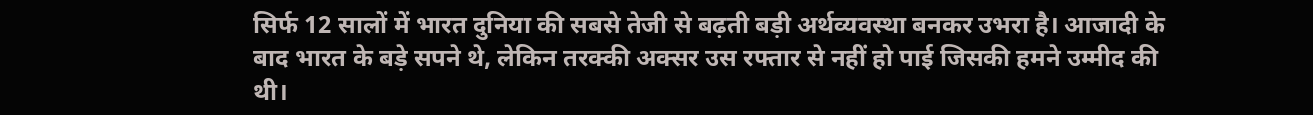सिर्फ 12 सालों में भारत दुनिया की सबसे तेजी से बढ़ती बड़ी अर्थव्यवस्था बनकर उभरा है। आजादी के बाद भारत के बड़े सपने थे, लेकिन तरक्की अक्सर उस रफ्तार से नहीं हो पाई जिसकी हमने उम्मीद की थी।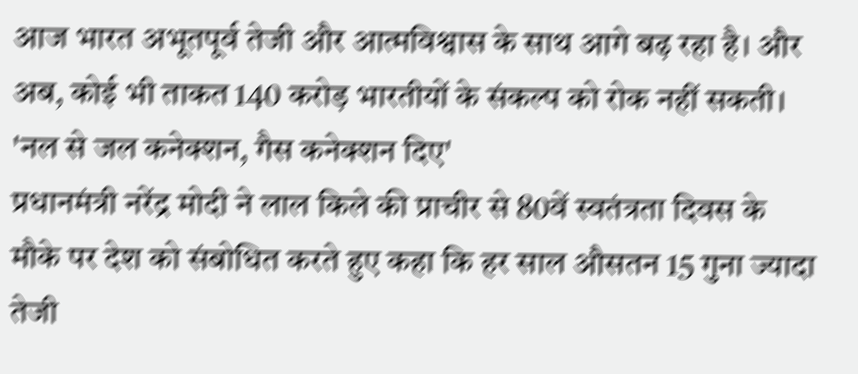आज भारत अभूतपूर्व तेजी और आत्मविश्वास के साथ आगे बढ़ रहा है। और अब, कोई भी ताकत 140 करोड़ भारतीयों के संकल्प को रोक नहीं सकती।
'नल से जल कनेक्शन, गैस कनेक्शन दिए'
प्रधानमंत्री नरेंद्र मोदी ने लाल किले की प्राचीर से 80वें स्वतंत्रता दिवस के मौके पर देश को संबोधित करते हुए कहा कि हर साल औसतन 15 गुना ज्यादा तेजी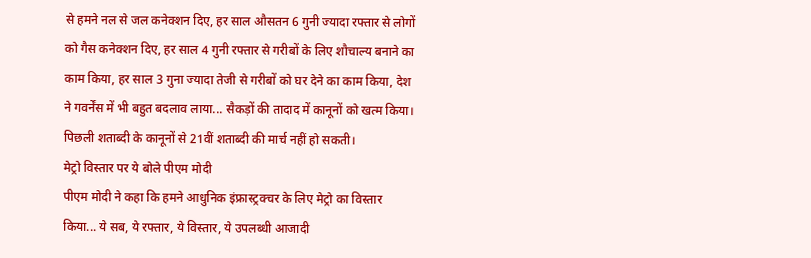से हमने नल से जल कनेक्शन दिए, हर साल औसतन 6 गुनी ज्यादा रफ्तार से लोगों को गैस कनेक्शन दिए, हर साल 4 गुनी रफ्तार से गरीबों के लिए शौचाल्य बनाने का काम किया, हर साल 3 गुना ज्यादा तेजी से गरीबों को घर देने का काम किया, देश ने गवर्नेंस में भी बहुत बदलाव लाया... सैकड़ों की तादाद में कानूनों को खत्म किया। पिछली शताब्दी के कानूनों से 21वीं शताब्दी की मार्च नहीं हो सकती।
मेट्रो विस्तार पर ये बोले पीएम मोदी
पीएम मोदी ने कहा कि हमने आधुनिक इंफ्रास्ट्रक्चर के लिए मेट्रो का विस्तार किया... ये सब, ये रफ्तार, ये विस्तार, ये उपलब्धी आजादी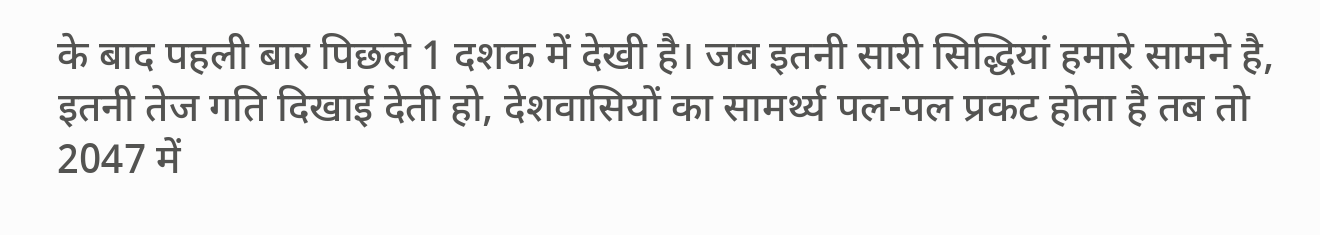के बाद पहली बार पिछले 1 दशक में देखी है। जब इतनी सारी सिद्धियां हमारे सामने है, इतनी तेज गति दिखाई देती हो, देशवासियों का सामर्थ्य पल-पल प्रकट होता है तब तो 2047 में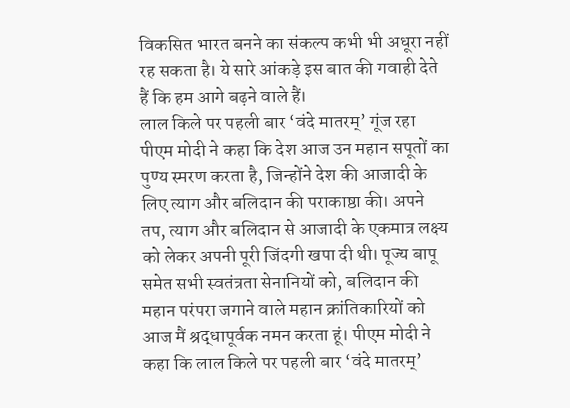विकसित भारत बनने का संकल्प कभी भी अधूरा नहीं रह सकता है। ये सारे आंकड़े इस बात की गवाही देते हैं कि हम आगे बढ़ने वाले हैं।
लाल किले पर पहली बार ‘वंदे मातरम्’ गूंज रहा
पीएम मोदी ने कहा कि देश आज उन महान सपूतों का पुण्य स्मरण करता है, जिन्होंने देश की आजादी के लिए त्याग और बलिदान की पराकाष्ठा की। अपने तप, त्याग और बलिदान से आजादी के एकमात्र लक्ष्य को लेकर अपनी पूरी जिंदगी खपा दी थी। पूज्य बापू समेत सभी स्वतंत्रता सेनानियों को, बलिदान की महान परंपरा जगाने वाले महान क्रांतिकारियों को आज मैं श्रद्धापूर्वक नमन करता हूं। पीएम मोदी ने कहा कि लाल किले पर पहली बार ‘वंदे मातरम्’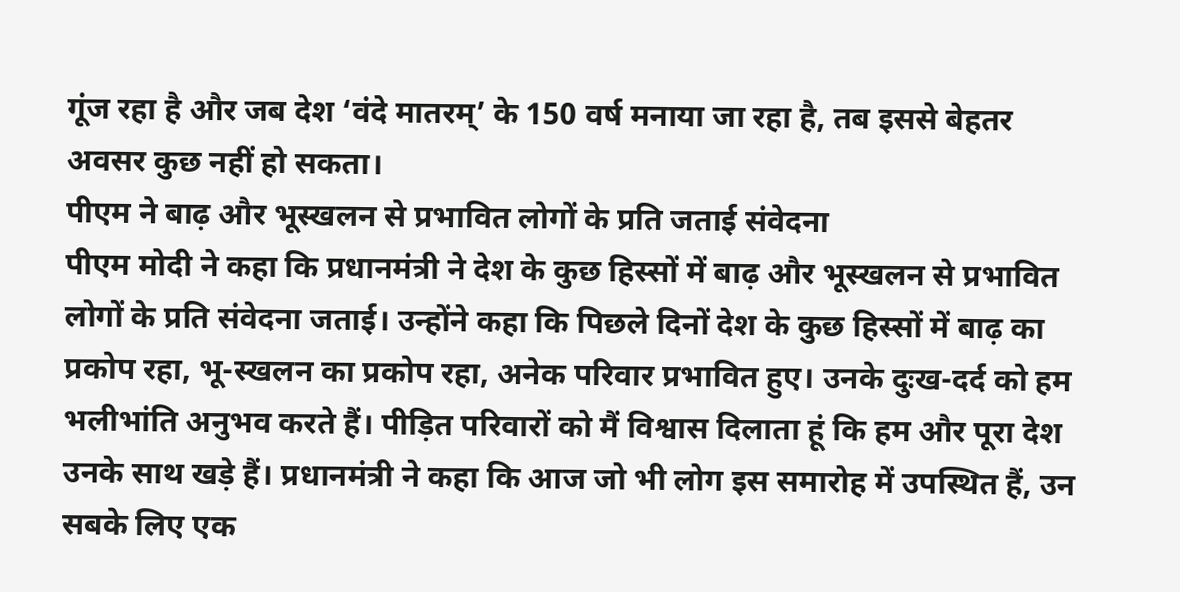गूंज रहा है और जब देश ‘वंदे मातरम्’ के 150 वर्ष मनाया जा रहा है, तब इससे बेहतर अवसर कुछ नहीं हो सकता।
पीएम ने बाढ़ और भूस्खलन से प्रभावित लोगों के प्रति जताई संवेदना
पीएम मोदी ने कहा कि प्रधानमंत्री ने देश के कुछ हिस्सों में बाढ़ और भूस्खलन से प्रभावित लोगों के प्रति संवेदना जताई। उन्होंने कहा कि पिछले दिनों देश के कुछ हिस्सों में बाढ़ का प्रकोप रहा, भू-स्खलन का प्रकोप रहा, अनेक परिवार प्रभावित हुए। उनके दुःख-दर्द को हम भलीभांति अनुभव करते हैं। पीड़ित परिवारों को मैं विश्वास दिलाता हूं कि हम और पूरा देश उनके साथ खड़े हैं। प्रधानमंत्री ने कहा कि आज जो भी लोग इस समारोह में उपस्थित हैं, उन सबके लिए एक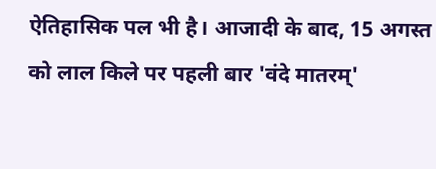ऐतिहासिक पल भी है। आजादी के बाद, 15 अगस्त को लाल किले पर पहली बार 'वंदे मातरम्'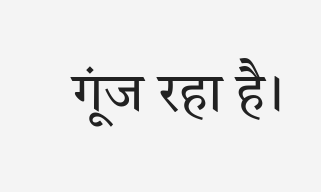गूंज रहा है।